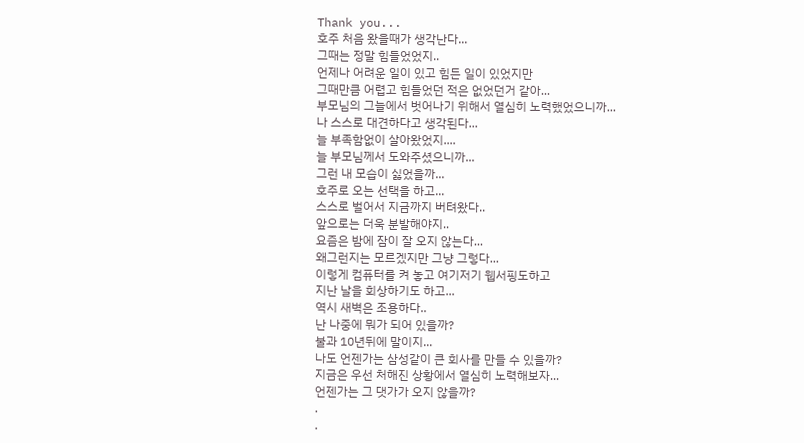Thank you...
호주 처음 왔을때가 생각난다...
그때는 정말 힘들었었지..
언제나 어려운 일이 있고 힘든 일이 있었지만
그때만큼 어렵고 힘들었던 적은 없었던거 같아...
부모님의 그늘에서 벗어나기 위해서 열심히 노력했었으니까...
나 스스로 대견하다고 생각된다...
늘 부족함없이 살아왔었지....
늘 부모님께서 도와주셨으니까...
그런 내 모습이 싫었을까...
호주로 오는 선택을 하고...
스스로 벌어서 지금까지 버텨왔다..
앞으로는 더욱 분발해야지..
요즘은 밤에 잠이 잘 오지 않는다...
왜그런지는 모르겠지만 그냥 그렇다...
이렇게 컴퓨터를 켜 놓고 여기저기 웹서핑도하고
지난 날을 회상하기도 하고...
역시 새벽은 조용하다..
난 나중에 뭐가 되어 있을까?
불과 10년뒤에 말이지...
나도 언젠가는 삼성같이 큰 회사를 만들 수 있을까?
지금은 우선 처해진 상황에서 열심히 노력해보자...
언젠가는 그 댓가가 오지 않을까?
.
.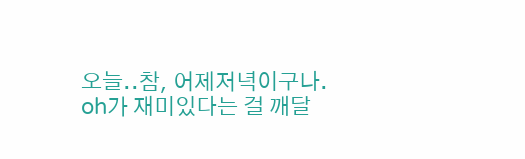오늘..참, 어제저녁이구나.
oh가 재미있다는 걸 깨달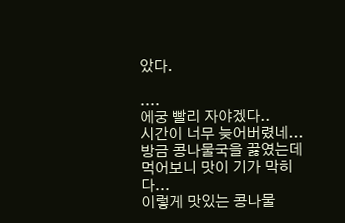았다.

....
에궁 빨리 자야겠다..
시간이 너무 늦어버렸네...
방금 콩나물국을 끓였는데
먹어보니 맛이 기가 막히다...
이렇게 맛있는 콩나물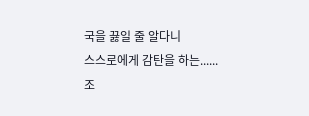국을 끓일 줄 알다니
스스로에게 감탄을 하는......
조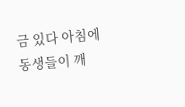금 있다 아침에 동생들이 깨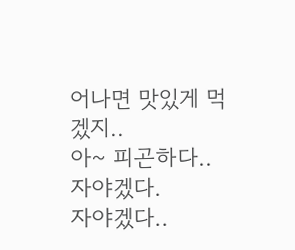어나면 맛있게 먹겠지..
아~ 피곤하다..
자야겠다.
자야겠다..